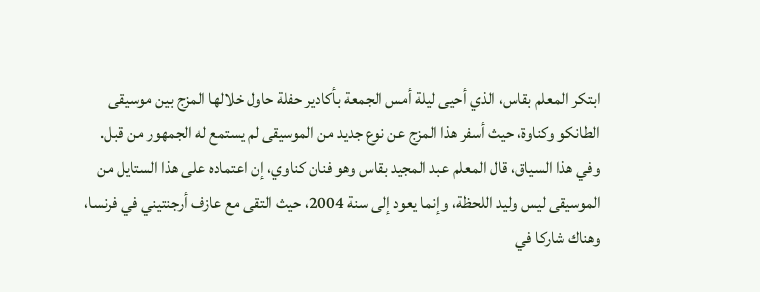ابتكر المعلم بقاس، الذي أحيى ليلة أمس الجمعة بأكادير حفلة حاول خلالها المزج بين موسيقى الطانكو وكناوة، حيث أسفر هذا المزج عن نوع جديد من الموسيقى لم يستمع له الجمهور من قبل.
وفي هذا السياق، قال المعلم عبد المجيد بقاس وهو فنان كناوي، إن اعتماده على هذا الستايل من الموسيقى ليس وليد اللحظة، وإنما يعود إلى سنة 2004، حيث التقى مع عازف أرجنتيني في فرنسا، وهناك شاركا في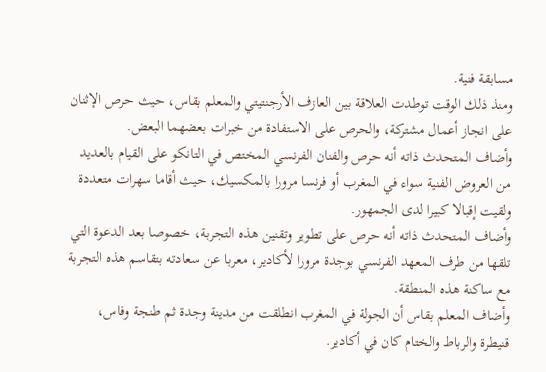مسابقة فنية.
ومنذ ذلك الوقت توطدت العلاقة بين العازف الأرجنتيتي والمعلم بقاس، حيث حرص الإثنان على انجاز أعمال مشتركة، والحرص على الاستفادة من خبرات بعضهما البعض.
وأضاف المتحدث ذاته أنه حرص والفنان الفرنسي المختص في التانكو على القيام بالعديد من العروض الفنية سواء في المغرب أو فرنسا مرورا بالمكسيك، حيث أقاما سهرات متعددة ولقيت إقبالا كبيرا لدى الجمهور.
وأضاف المتحدث ذاته أنه حرص على تطوير وتقنين هذه التجربة، خصوصا بعد الدعوة التي تلقها من طرف المعهد الفرنسي بوجدة مرورا لأكادير، معربا عن سعادته بتقاسم هذه التجربة مع ساكنة هذه المنطقة.
وأضاف المعلم بقاس أن الجولة في المغرب انطلقت من مدينة وجدة ثم طنجة وفاس، قنيطرة والرباط والختام كان في أكادير.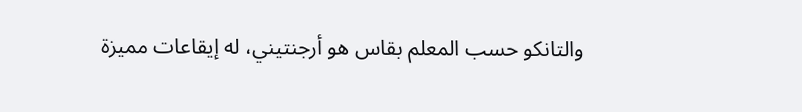والتانكو حسب المعلم بقاس هو أرجنتيني، له إيقاعات مميزة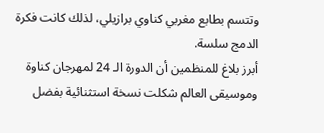وتتسم بطابع مغربي كناوي برازيلي، لذلك كانت فكرة الدمج سلسة.
أبرز بلاغ للمنظمين أن الدورة الـ 24 لمهرجان كناوة وموسيقى العالم شكلت نسخة استثنائية بفضل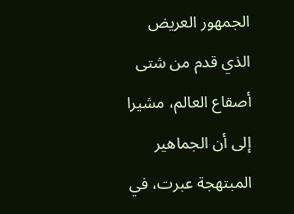الجمهور العريض الذي قدم من شتى أصقاع العالم، مشيرا إلى أن الجماهير المبتهجة عبرت، في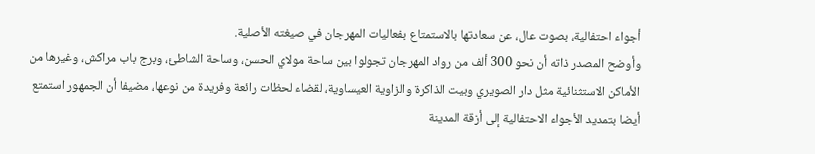أجواء احتفالية، بصوت عال، عن سعادتها بالاستمتاع بفعاليات المهرجان في صيغته الأصلية.
وأوضح المصدر ذاته أن نحو 300 ألف من رواد المهرجان تجولوا بين ساحة مولاي الحسن، وساحة الشاطئ، وبرج باب مراكش، وغيرها من الأماكن الاستثنائية مثل دار الصويري وبيت الذاكرة والزاوية العيساوية، لقضاء لحظات رائعة وفريدة من نوعها، مضيفا أن الجمهور استمتع أيضا بتمديد الأجواء الاحتفالية إلى أزقة المدينة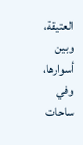العتيقة، وبين أسوارها، وفي ساحات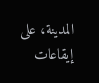المدينة، على إيقاعات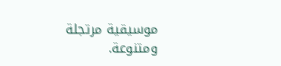موسيقية مرتجلة ومتنوعة.